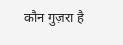कौन गुज़रा है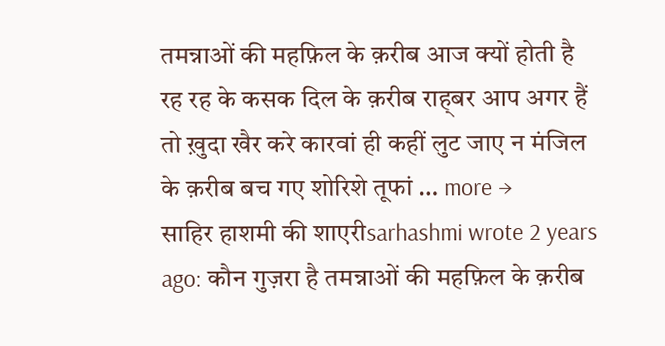तमन्नाओं की महफ़िल के क़रीब आज क्यों होती है रह रह के कसक दिल के क़रीब राह्बर आप अगर हैं तो ख़ुदा खैर करे कारवां ही कहीं लुट जाए न मंजिल के क़रीब बच गए शोरिशे तूफां … more →
साहिर हाशमी की शाएरीsarhashmi wrote 2 years ago: कौन गुज़रा है तमन्नाओं की महफ़िल के क़रीब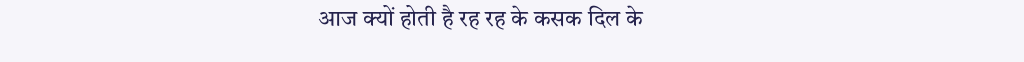आज क्यों होती है रह रह के कसक दिल के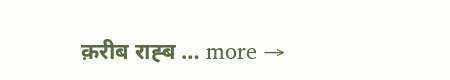क़रीब राह्ब … more →